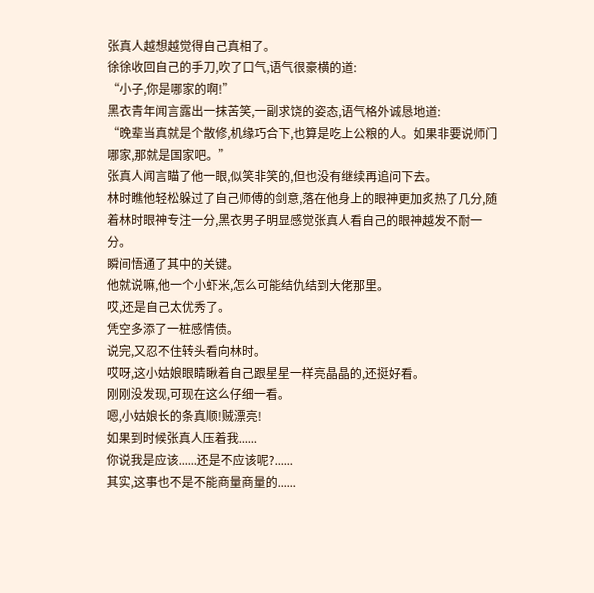张真人越想越觉得自己真相了。
徐徐收回自己的手刀,吹了口气,语气很豪横的道:
“小子,你是哪家的啊!”
黑衣青年闻言露出一抹苦笑,一副求饶的姿态,语气格外诚恳地道:
“晚辈当真就是个散修,机缘巧合下,也算是吃上公粮的人。如果非要说师门哪家,那就是国家吧。”
张真人闻言瞄了他一眼,似笑非笑的,但也没有继续再追问下去。
林时瞧他轻松躲过了自己师傅的剑意,落在他身上的眼神更加炙热了几分,随着林时眼神专注一分,黑衣男子明显感觉张真人看自己的眼神越发不耐一分。
瞬间悟通了其中的关键。
他就说嘛,他一个小虾米,怎么可能结仇结到大佬那里。
哎,还是自己太优秀了。
凭空多添了一桩感情债。
说完,又忍不住转头看向林时。
哎呀,这小姑娘眼睛瞅着自己跟星星一样亮晶晶的,还挺好看。
刚刚没发现,可现在这么仔细一看。
嗯,小姑娘长的条真顺!贼漂亮!
如果到时候张真人压着我......
你说我是应该......还是不应该呢?......
其实,这事也不是不能商量商量的......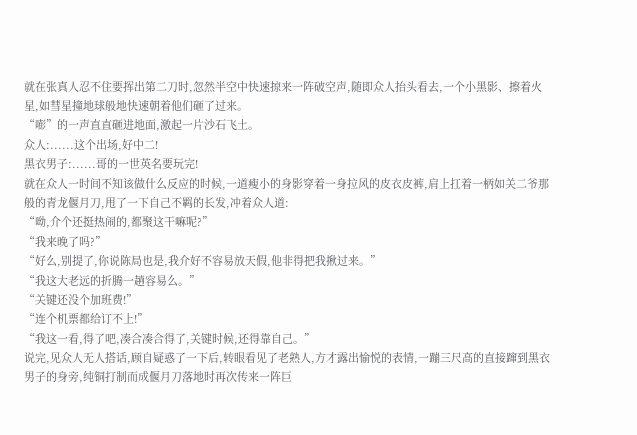就在张真人忍不住要挥出第二刀时,忽然半空中快速掠来一阵破空声,随即众人抬头看去,一个小黑影、擦着火星,如彗星撞地球般地快速朝着他们砸了过来。
“嘭”的一声直直砸进地面,激起一片沙石飞土。
众人:......这个出场,好中二!
黑衣男子:......哥的一世英名要玩完!
就在众人一时间不知该做什么反应的时候,一道瘦小的身影穿着一身拉风的皮衣皮裤,肩上扛着一柄如关二爷那般的青龙偃月刀,甩了一下自己不羁的长发,冲着众人道:
“呦,介个还挺热闹的,都聚这干嘛呢?”
“我来晚了吗?”
“好么,别提了,你说陈局也是,我介好不容易放天假,他非得把我揪过来。”
“我这大老远的折腾一趟容易么。”
“关键还没个加班费!”
“连个机票都给订不上!”
“我这一看,得了吧,凑合凑合得了,关键时候,还得靠自己。”
说完,见众人无人搭话,顾自疑惑了一下后,转眼看见了老熟人,方才露出愉悦的表情,一蹦三尺高的直接蹿到黑衣男子的身旁,纯铜打制而成偃月刀落地时再次传来一阵巨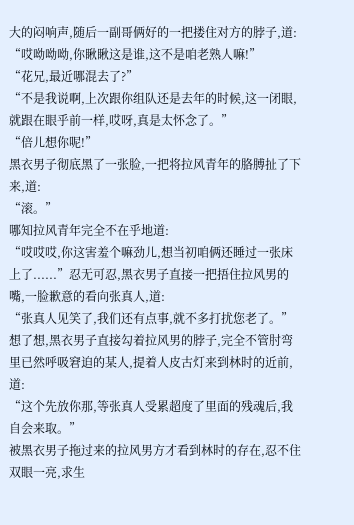大的闷响声,随后一副哥俩好的一把搂住对方的脖子,道:
“哎呦呦呦,你瞅瞅这是谁,这不是咱老熟人嘛!”
“花兄,最近哪混去了?”
“不是我说啊,上次跟你组队还是去年的时候,这一闭眼,就跟在眼乎前一样,哎呀,真是太怀念了。”
“倍儿想你呢!”
黑衣男子彻底黑了一张脸,一把将拉风青年的胳膊扯了下来,道:
“滚。”
哪知拉风青年完全不在乎地道:
“哎哎哎,你这害羞个嘛劲儿,想当初咱俩还睡过一张床上了......”忍无可忍,黑衣男子直接一把捂住拉风男的嘴,一脸歉意的看向张真人,道:
“张真人见笑了,我们还有点事,就不多打扰您老了。”
想了想,黑衣男子直接勾着拉风男的脖子,完全不管肘弯里已然呼吸窘迫的某人,提着人皮古灯来到林时的近前,道:
“这个先放你那,等张真人受累超度了里面的残魂后,我自会来取。”
被黑衣男子拖过来的拉风男方才看到林时的存在,忍不住双眼一亮,求生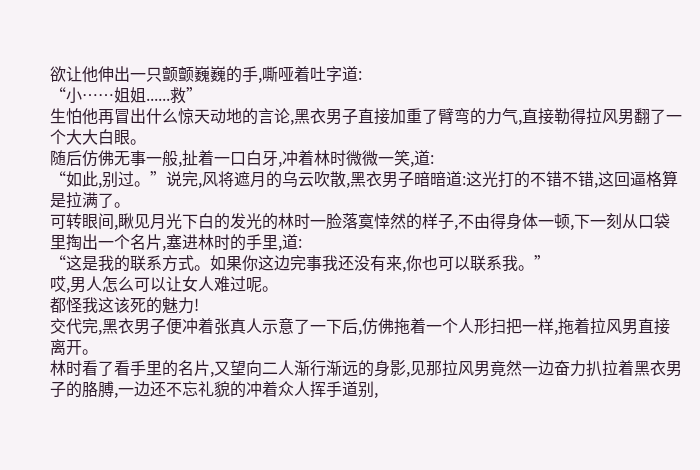欲让他伸出一只颤颤巍巍的手,嘶哑着吐字道:
“小……姐姐......救”
生怕他再冒出什么惊天动地的言论,黑衣男子直接加重了臂弯的力气,直接勒得拉风男翻了一个大大白眼。
随后仿佛无事一般,扯着一口白牙,冲着林时微微一笑,道:
“如此,别过。”说完,风将遮月的乌云吹散,黑衣男子暗暗道:这光打的不错不错,这回逼格算是拉满了。
可转眼间,瞅见月光下白的发光的林时一脸落寞悻然的样子,不由得身体一顿,下一刻从口袋里掏出一个名片,塞进林时的手里,道:
“这是我的联系方式。如果你这边完事我还没有来,你也可以联系我。”
哎,男人怎么可以让女人难过呢。
都怪我这该死的魅力!
交代完,黑衣男子便冲着张真人示意了一下后,仿佛拖着一个人形扫把一样,拖着拉风男直接离开。
林时看了看手里的名片,又望向二人渐行渐远的身影,见那拉风男竟然一边奋力扒拉着黑衣男子的胳膊,一边还不忘礼貌的冲着众人挥手道别,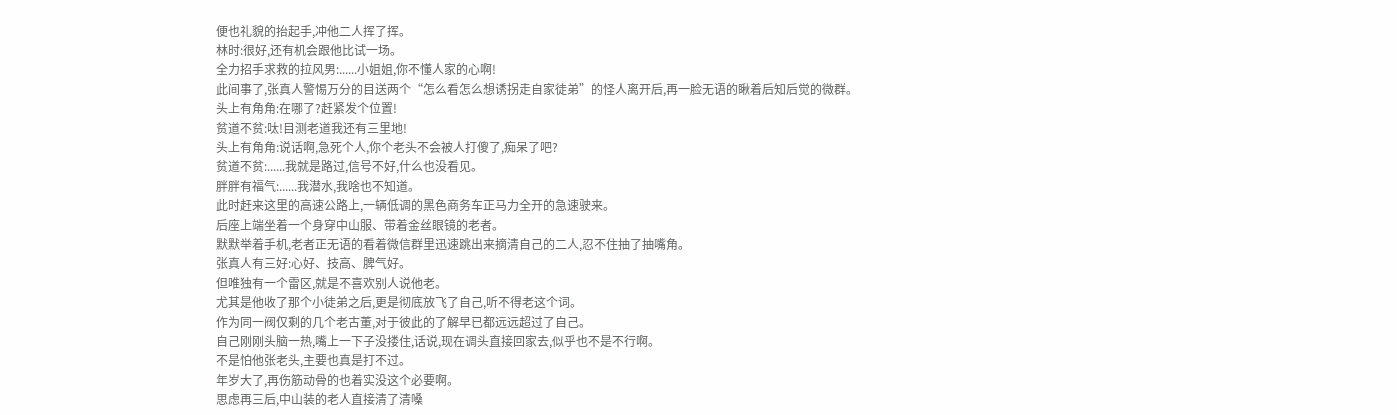便也礼貌的抬起手,冲他二人挥了挥。
林时:很好,还有机会跟他比试一场。
全力招手求救的拉风男:......小姐姐,你不懂人家的心啊!
此间事了,张真人警惕万分的目送两个“怎么看怎么想诱拐走自家徒弟”的怪人离开后,再一脸无语的瞅着后知后觉的微群。
头上有角角:在哪了?赶紧发个位置!
贫道不贫:呔!目测老道我还有三里地!
头上有角角:说话啊,急死个人,你个老头不会被人打傻了,痴呆了吧?
贫道不贫:......我就是路过,信号不好,什么也没看见。
胖胖有福气:......我潜水,我啥也不知道。
此时赶来这里的高速公路上,一辆低调的黑色商务车正马力全开的急速驶来。
后座上端坐着一个身穿中山服、带着金丝眼镜的老者。
默默举着手机,老者正无语的看着微信群里迅速跳出来摘清自己的二人,忍不住抽了抽嘴角。
张真人有三好:心好、技高、脾气好。
但唯独有一个雷区,就是不喜欢别人说他老。
尤其是他收了那个小徒弟之后,更是彻底放飞了自己,听不得老这个词。
作为同一阀仅剩的几个老古董,对于彼此的了解早已都远远超过了自己。
自己刚刚头脑一热,嘴上一下子没搂住,话说,现在调头直接回家去,似乎也不是不行啊。
不是怕他张老头,主要也真是打不过。
年岁大了,再伤筋动骨的也着实没这个必要啊。
思虑再三后,中山装的老人直接清了清嗓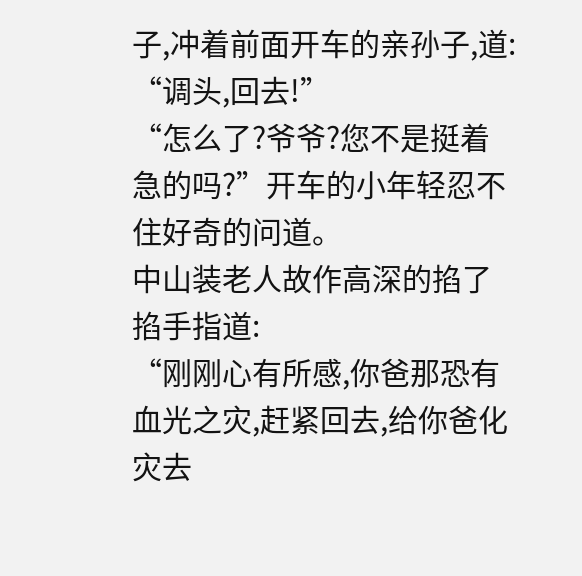子,冲着前面开车的亲孙子,道:
“调头,回去!”
“怎么了?爷爷?您不是挺着急的吗?”开车的小年轻忍不住好奇的问道。
中山装老人故作高深的掐了掐手指道:
“刚刚心有所感,你爸那恐有血光之灾,赶紧回去,给你爸化灾去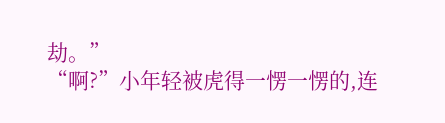劫。”
“啊?”小年轻被虎得一愣一愣的,连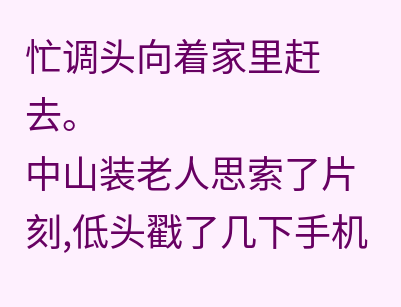忙调头向着家里赶去。
中山装老人思索了片刻,低头戳了几下手机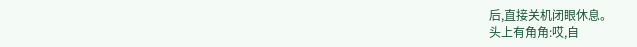后,直接关机闭眼休息。
头上有角角:哎,自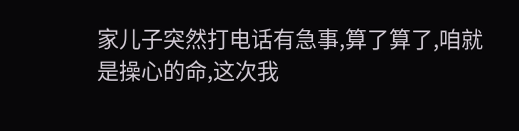家儿子突然打电话有急事,算了算了,咱就是操心的命,这次我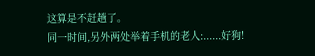这算是不赶趟了。
同一时间,另外两处举着手机的老人:......好狗!